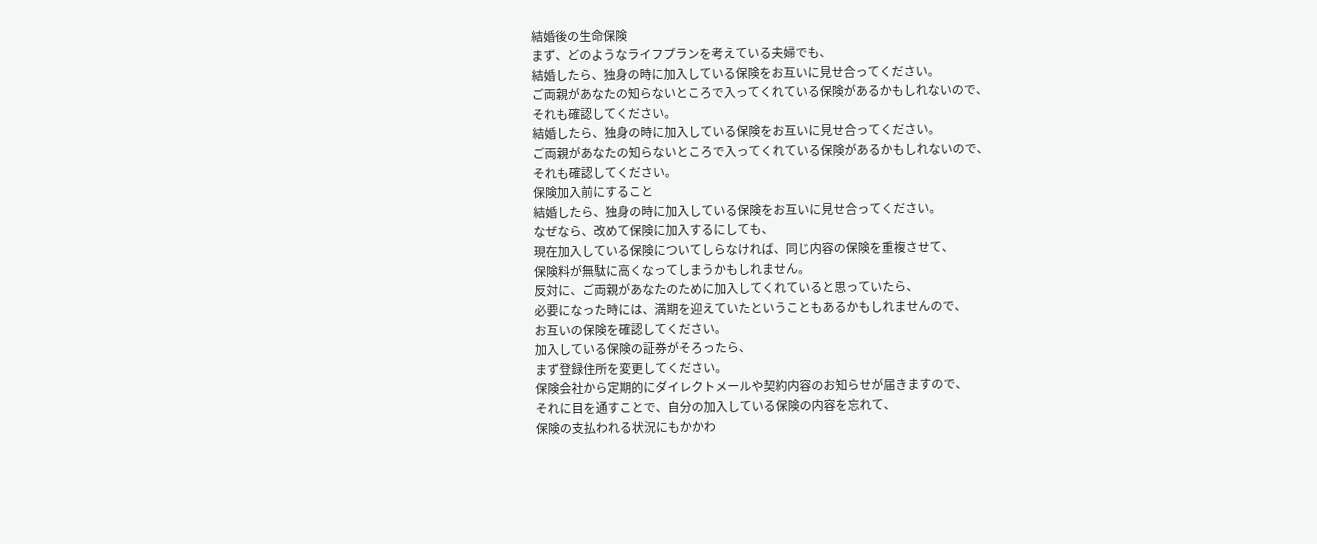結婚後の生命保険
まず、どのようなライフプランを考えている夫婦でも、
結婚したら、独身の時に加入している保険をお互いに見せ合ってください。
ご両親があなたの知らないところで入ってくれている保険があるかもしれないので、
それも確認してください。
結婚したら、独身の時に加入している保険をお互いに見せ合ってください。
ご両親があなたの知らないところで入ってくれている保険があるかもしれないので、
それも確認してください。
保険加入前にすること
結婚したら、独身の時に加入している保険をお互いに見せ合ってください。
なぜなら、改めて保険に加入するにしても、
現在加入している保険についてしらなければ、同じ内容の保険を重複させて、
保険料が無駄に高くなってしまうかもしれません。
反対に、ご両親があなたのために加入してくれていると思っていたら、
必要になった時には、満期を迎えていたということもあるかもしれませんので、
お互いの保険を確認してください。
加入している保険の証券がそろったら、
まず登録住所を変更してください。
保険会社から定期的にダイレクトメールや契約内容のお知らせが届きますので、
それに目を通すことで、自分の加入している保険の内容を忘れて、
保険の支払われる状況にもかかわ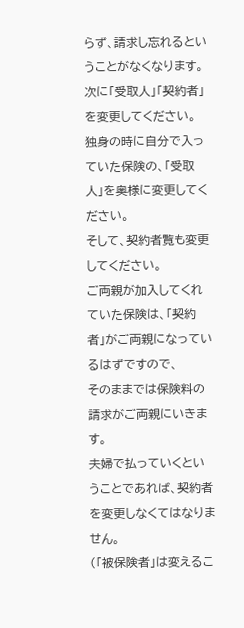らず、請求し忘れるということがなくなります。
次に「受取人」「契約者」を変更してください。
独身の時に自分で入っていた保険の、「受取人」を奥様に変更してください。
そして、契約者覧も変更してください。
ご両親が加入してくれていた保険は、「契約者」がご両親になっているはずですので、
そのままでは保険料の請求がご両親にいきます。
夫婦で払っていくということであれば、契約者を変更しなくてはなりません。
(「被保険者」は変えるこ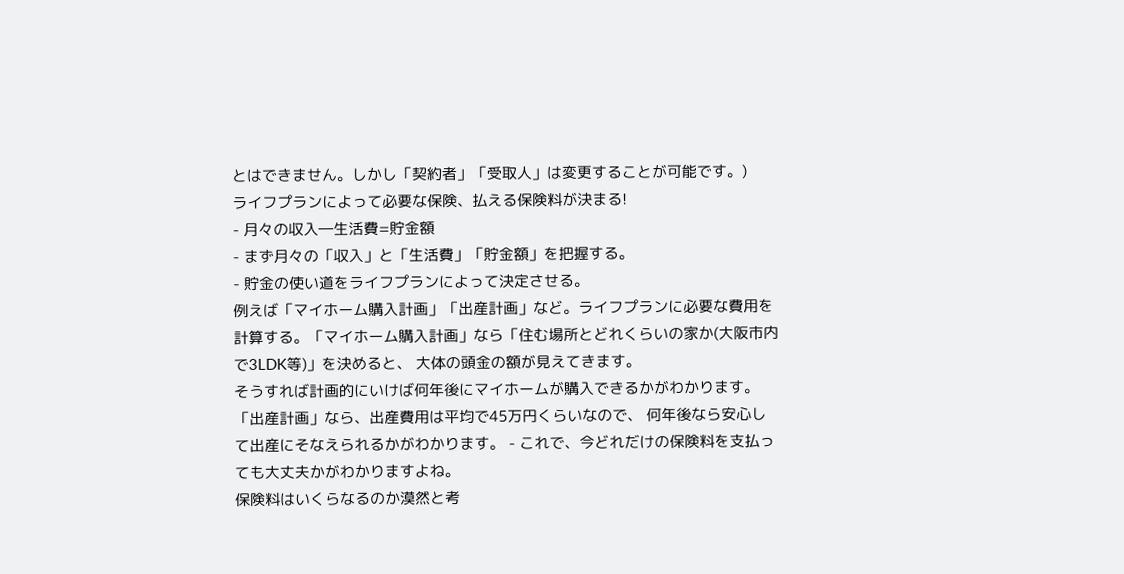とはできません。しかし「契約者」「受取人」は変更することが可能です。)
ライフプランによって必要な保険、払える保険料が決まる!
- 月々の収入―生活費=貯金額
- まず月々の「収入」と「生活費」「貯金額」を把握する。
- 貯金の使い道をライフプランによって決定させる。
例えば「マイホーム購入計画」「出産計画」など。ライフプランに必要な費用を計算する。「マイホーム購入計画」なら「住む場所とどれくらいの家か(大阪市内で3LDK等)」を決めると、 大体の頭金の額が見えてきます。
そうすれば計画的にいけば何年後にマイホームが購入できるかがわかります。 「出産計画」なら、出産費用は平均で45万円くらいなので、 何年後なら安心して出産にそなえられるかがわかります。 - これで、今どれだけの保険料を支払っても大丈夫かがわかりますよね。
保険料はいくらなるのか漠然と考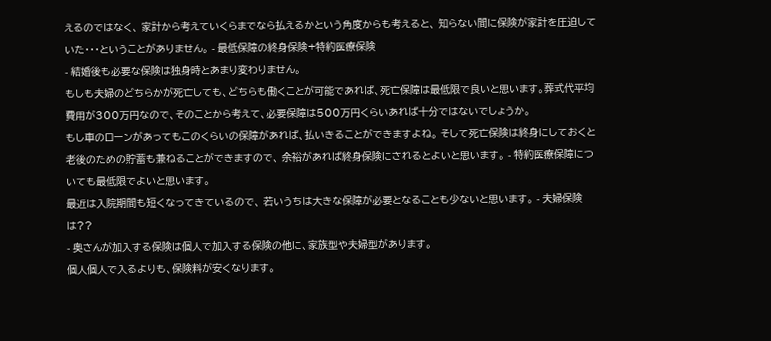えるのではなく、 家計から考えていくらまでなら払えるかという角度からも考えると、 知らない間に保険が家計を圧迫していた・・・ということがありません。 - 最低保障の終身保険+特約医療保険
- 結婚後も必要な保険は独身時とあまり変わりません。
もしも夫婦のどちらかが死亡しても、どちらも働くことが可能であれば、死亡保障は最低限で良いと思います。葬式代平均費用が300万円なので、そのことから考えて、必要保障は500万円くらいあれば十分ではないでしょうか。
もし車のローンがあってもこのくらいの保障があれば、払いきることができますよね。 そして死亡保険は終身にしておくと老後のための貯蓄も兼ねることができますので、 余裕があれば終身保険にされるとよいと思います。 - 特約医療保障についても最低限でよいと思います。
最近は入院期間も短くなってきているので、 若いうちは大きな保障が必要となることも少ないと思います。 - 夫婦保険は??
- 奥さんが加入する保険は個人で加入する保険の他に、家族型や夫婦型があります。
個人個人で入るよりも、保険料が安くなります。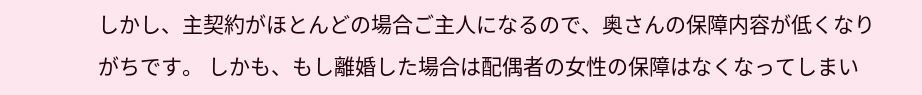しかし、主契約がほとんどの場合ご主人になるので、奥さんの保障内容が低くなりがちです。 しかも、もし離婚した場合は配偶者の女性の保障はなくなってしまい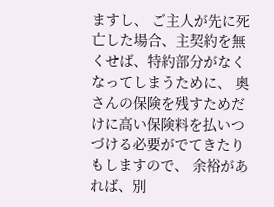ますし、 ご主人が先に死亡した場合、主契約を無くせば、特約部分がなくなってしまうために、 奥さんの保険を残すためだけに高い保険料を払いつづける必要がでてきたりもしますので、 余裕があれば、別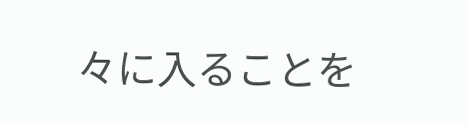々に入ることを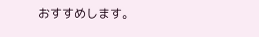おすすめします。